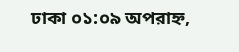ঢাকা ০১:০৯ অপরাহ্ন,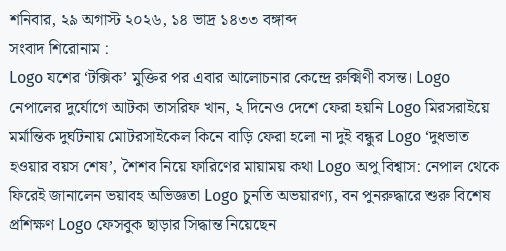শনিবার, ২৯ অগাস্ট ২০২৬, ১৪ ভাদ্র ১৪৩৩ বঙ্গাব্দ
সংবাদ শিরোনাম :
Logo যশের ‘টক্সিক’ মুক্তির পর এবার আলোচনার কেন্দ্রে রুক্মিণী বসন্ত। Logo নেপালের দুর্যোগে আটকা তাসরিফ খান, ২ দিনেও দেশে ফেরা হয়নি Logo মিরসরাইয়ে মর্মান্তিক দুর্ঘটনায় মোটরসাইকেল কিনে বাড়ি ফেরা হলো না দুই বন্ধুর Logo ‘দুধভাত হওয়ার বয়স শেষ’, শৈশব নিয়ে ফারিণের মায়াময় কথা Logo অপু বিশ্বাস: নেপাল থেকে ফিরেই জানালেন ভয়াবহ অভিজ্ঞতা Logo চুনতি অভয়ারণ্য, বন পুনরুদ্ধারে শুরু বিশেষ প্রশিক্ষণ Logo ফেসবুক ছাড়ার সিদ্ধান্ত নিয়েছেন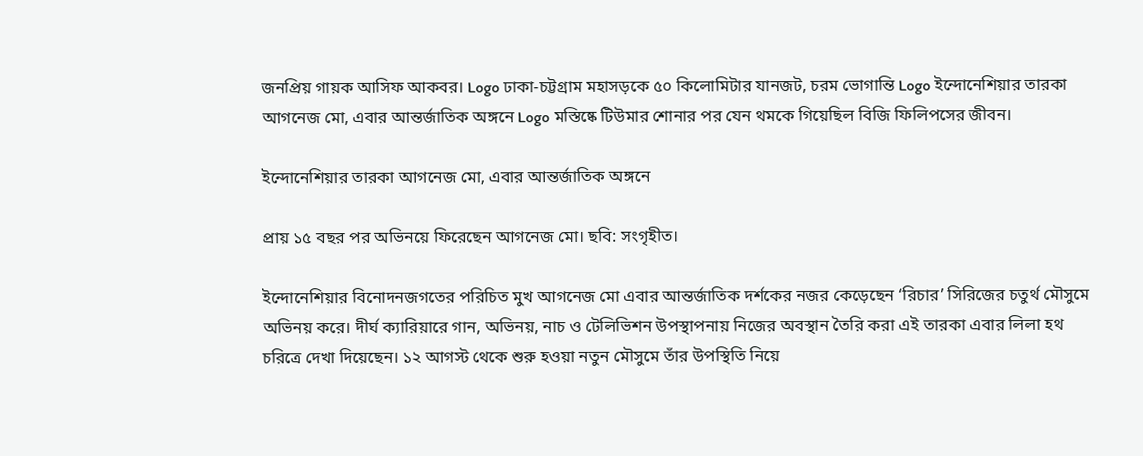জনপ্রিয় গায়ক আসিফ আকবর। Logo ঢাকা-চট্টগ্রাম মহাসড়কে ৫০ কিলোমিটার যানজট, চরম ভোগান্তি Logo ইন্দোনেশিয়ার তারকা আগনেজ মো, এবার আন্তর্জাতিক অঙ্গনে Logo মস্তিষ্কে টিউমার শোনার পর যেন থমকে গিয়েছিল বিজি ফিলিপসের জীবন।

ইন্দোনেশিয়ার তারকা আগনেজ মো, এবার আন্তর্জাতিক অঙ্গনে

প্রায় ১৫ বছর পর অভিনয়ে ফিরেছেন আগনেজ মো। ছবি: সংগৃহীত।

ইন্দোনেশিয়ার বিনোদনজগতের পরিচিত মুখ আগনেজ মো এবার আন্তর্জাতিক দর্শকের নজর কেড়েছেন ‘রিচার’ সিরিজের চতুর্থ মৌসুমে অভিনয় করে। দীর্ঘ ক্যারিয়ারে গান, অভিনয়, নাচ ও টেলিভিশন উপস্থাপনায় নিজের অবস্থান তৈরি করা এই তারকা এবার লিলা হথ চরিত্রে দেখা দিয়েছেন। ১২ আগস্ট থেকে শুরু হওয়া নতুন মৌসুমে তাঁর উপস্থিতি নিয়ে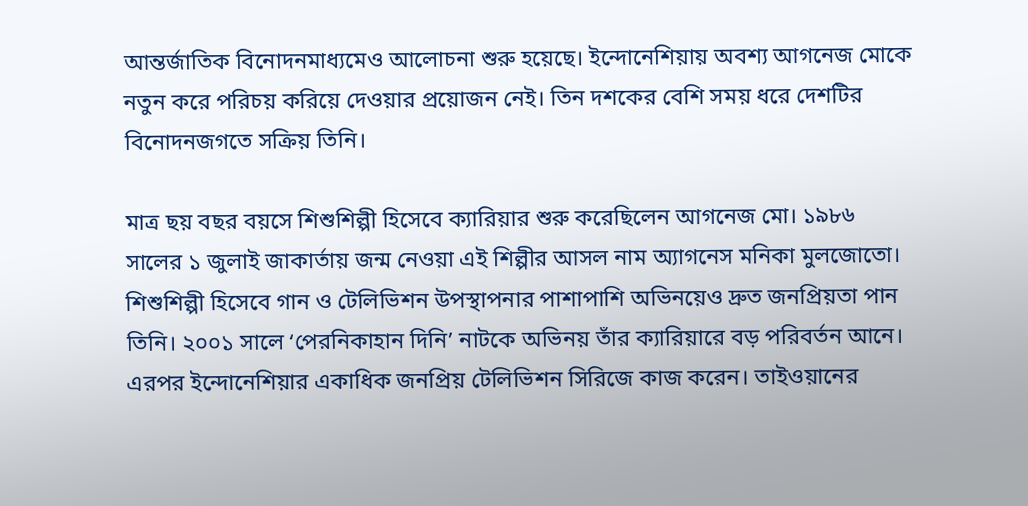আন্তর্জাতিক বিনোদনমাধ্যমেও আলোচনা শুরু হয়েছে। ইন্দোনেশিয়ায় অবশ্য আগনেজ মোকে নতুন করে পরিচয় করিয়ে দেওয়ার প্রয়োজন নেই। তিন দশকের বেশি সময় ধরে দেশটির বিনোদনজগতে সক্রিয় তিনি।

মাত্র ছয় বছর বয়সে শিশুশিল্পী হিসেবে ক্যারিয়ার শুরু করেছিলেন আগনেজ মো। ১৯৮৬ সালের ১ জুলাই জাকার্তায় জন্ম নেওয়া এই শিল্পীর আসল নাম অ্যাগনেস মনিকা মুলজোতো। শিশুশিল্পী হিসেবে গান ও টেলিভিশন উপস্থাপনার পাশাপাশি অভিনয়েও দ্রুত জনপ্রিয়তা পান তিনি। ২০০১ সালে ‘পেরনিকাহান দিনি’ নাটকে অভিনয় তাঁর ক্যারিয়ারে বড় পরিবর্তন আনে। এরপর ইন্দোনেশিয়ার একাধিক জনপ্রিয় টেলিভিশন সিরিজে কাজ করেন। তাইওয়ানের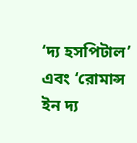‘দ্য হসপিটাল’ এবং ‘রোমান্স ইন দ্য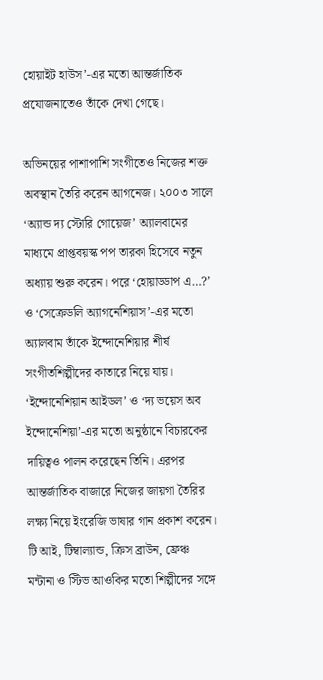হোয়াইট হাউস’-এর মতো আন্তর্জাতিক প্রযোজনাতেও তাঁকে দেখা গেছে।

অভিনয়ের পাশাপাশি সংগীতেও নিজের শক্ত অবস্থান তৈরি করেন আগনেজ। ২০০৩ সালে ‘অ্যান্ড দ্য স্টোরি গোয়েজ’ অ্যালবামের মাধ্যমে প্রাপ্তবয়স্ক পপ তারকা হিসেবে নতুন অধ্যায় শুরু করেন। পরে ‘হোয়াড্ডাপ এ…?’ ও ‘সেক্রেডলি অ্যাগনেশিয়াস’-এর মতো অ্যালবাম তাঁকে ইন্দোনেশিয়ার শীর্ষ সংগীতশিল্পীদের কাতারে নিয়ে যায়। ‘ইন্দোনেশিয়ান আইডল’ ও ‘দ্য ভয়েস অব ইন্দোনেশিয়া’-এর মতো অনুষ্ঠানে বিচারকের দায়িত্বও পালন করেছেন তিনি। এরপর আন্তর্জাতিক বাজারে নিজের জায়গা তৈরির লক্ষ্য নিয়ে ইংরেজি ভাষার গান প্রকাশ করেন। টি আই, টিম্বাল্যান্ড, ক্রিস ব্রাউন, ফ্রেঞ্চ মন্টানা ও স্টিভ আওকির মতো শিল্পীদের সঙ্গে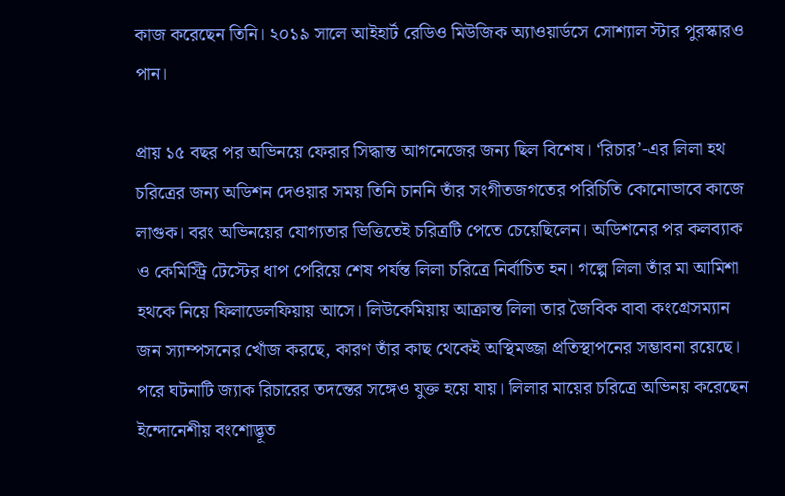কাজ করেছেন তিনি। ২০১৯ সালে আইহার্ট রেডিও মিউজিক অ্যাওয়ার্ডসে সোশ্যাল স্টার পুরস্কারও পান।

প্রায় ১৫ বছর পর অভিনয়ে ফেরার সিদ্ধান্ত আগনেজের জন্য ছিল বিশেষ। ‘রিচার’-এর লিলা হথ চরিত্রের জন্য অডিশন দেওয়ার সময় তিনি চাননি তাঁর সংগীতজগতের পরিচিতি কোনোভাবে কাজে লাগুক। বরং অভিনয়ের যোগ্যতার ভিত্তিতেই চরিত্রটি পেতে চেয়েছিলেন। অডিশনের পর কলব্যাক ও কেমিস্ট্রি টেস্টের ধাপ পেরিয়ে শেষ পর্যন্ত লিলা চরিত্রে নির্বাচিত হন। গল্পে লিলা তাঁর মা আমিশা হথকে নিয়ে ফিলাডেলফিয়ায় আসে। লিউকেমিয়ায় আক্রান্ত লিলা তার জৈবিক বাবা কংগ্রেসম্যান জন স্যাম্পসনের খোঁজ করছে, কারণ তাঁর কাছ থেকেই অস্থিমজ্জা প্রতিস্থাপনের সম্ভাবনা রয়েছে। পরে ঘটনাটি জ্যাক রিচারের তদন্তের সঙ্গেও যুক্ত হয়ে যায়। লিলার মায়ের চরিত্রে অভিনয় করেছেন ইন্দোনেশীয় বংশোদ্ভূত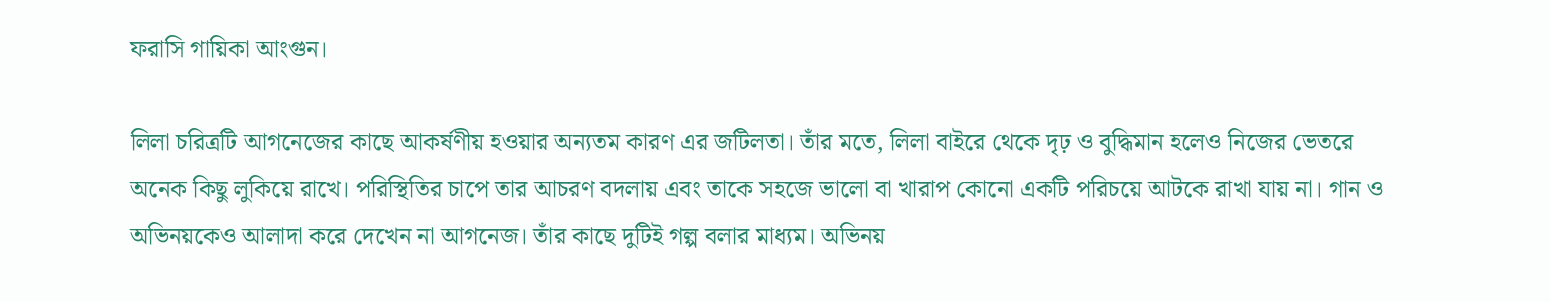ফরাসি গায়িকা আংগুন।

লিলা চরিত্রটি আগনেজের কাছে আকর্ষণীয় হওয়ার অন্যতম কারণ এর জটিলতা। তাঁর মতে, লিলা বাইরে থেকে দৃঢ় ও বুদ্ধিমান হলেও নিজের ভেতরে অনেক কিছু লুকিয়ে রাখে। পরিস্থিতির চাপে তার আচরণ বদলায় এবং তাকে সহজে ভালো বা খারাপ কোনো একটি পরিচয়ে আটকে রাখা যায় না। গান ও অভিনয়কেও আলাদা করে দেখেন না আগনেজ। তাঁর কাছে দুটিই গল্প বলার মাধ্যম। অভিনয়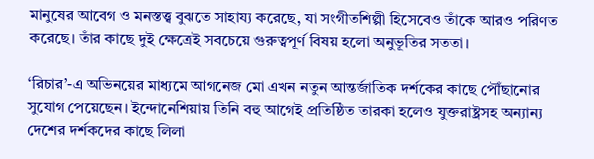মানুষের আবেগ ও মনস্তত্ত্ব বুঝতে সাহায্য করেছে, যা সংগীতশিল্পী হিসেবেও তাঁকে আরও পরিণত করেছে। তাঁর কাছে দুই ক্ষেত্রেই সবচেয়ে গুরুত্বপূর্ণ বিষয় হলো অনুভূতির সততা।

‘রিচার’-এ অভিনয়ের মাধ্যমে আগনেজ মো এখন নতুন আন্তর্জাতিক দর্শকের কাছে পৌঁছানোর সুযোগ পেয়েছেন। ইন্দোনেশিয়ায় তিনি বহু আগেই প্রতিষ্ঠিত তারকা হলেও যুক্তরাষ্ট্রসহ অন্যান্য দেশের দর্শকদের কাছে লিলা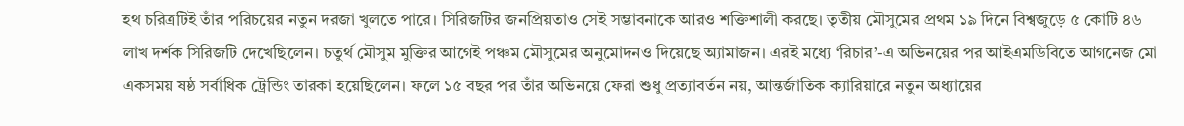হথ চরিত্রটিই তাঁর পরিচয়ের নতুন দরজা খুলতে পারে। সিরিজটির জনপ্রিয়তাও সেই সম্ভাবনাকে আরও শক্তিশালী করছে। তৃতীয় মৌসুমের প্রথম ১৯ দিনে বিশ্বজুড়ে ৫ কোটি ৪৬ লাখ দর্শক সিরিজটি দেখেছিলেন। চতুর্থ মৌসুম মুক্তির আগেই পঞ্চম মৌসুমের অনুমোদনও দিয়েছে অ্যামাজন। এরই মধ্যে ‘রিচার’-এ অভিনয়ের পর আইএমডিবিতে আগনেজ মো একসময় ষষ্ঠ সর্বাধিক ট্রেন্ডিং তারকা হয়েছিলেন। ফলে ১৫ বছর পর তাঁর অভিনয়ে ফেরা শুধু প্রত্যাবর্তন নয়, আন্তর্জাতিক ক্যারিয়ারে নতুন অধ্যায়ের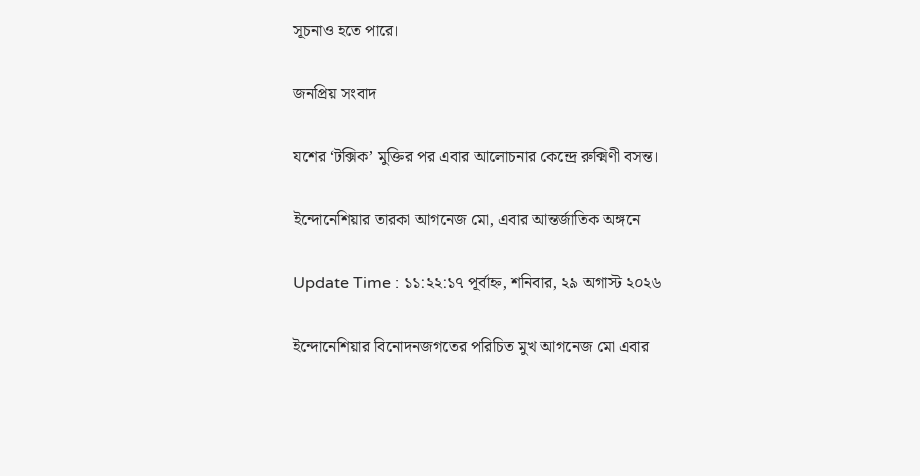সূচনাও হতে পারে।

জনপ্রিয় সংবাদ

যশের ‘টক্সিক’ মুক্তির পর এবার আলোচনার কেন্দ্রে রুক্মিণী বসন্ত।

ইন্দোনেশিয়ার তারকা আগনেজ মো, এবার আন্তর্জাতিক অঙ্গনে

Update Time : ১১:২২:১৭ পূর্বাহ্ন, শনিবার, ২৯ অগাস্ট ২০২৬

ইন্দোনেশিয়ার বিনোদনজগতের পরিচিত মুখ আগনেজ মো এবার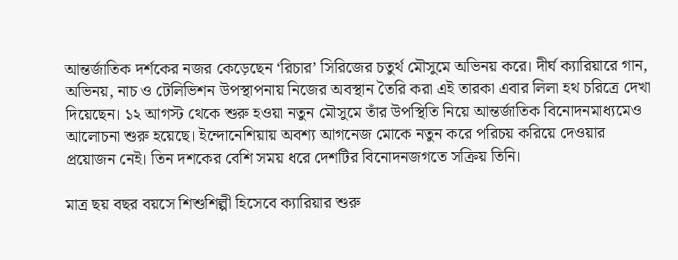আন্তর্জাতিক দর্শকের নজর কেড়েছেন ‘রিচার’ সিরিজের চতুর্থ মৌসুমে অভিনয় করে। দীর্ঘ ক্যারিয়ারে গান, অভিনয়, নাচ ও টেলিভিশন উপস্থাপনায় নিজের অবস্থান তৈরি করা এই তারকা এবার লিলা হথ চরিত্রে দেখা দিয়েছেন। ১২ আগস্ট থেকে শুরু হওয়া নতুন মৌসুমে তাঁর উপস্থিতি নিয়ে আন্তর্জাতিক বিনোদনমাধ্যমেও আলোচনা শুরু হয়েছে। ইন্দোনেশিয়ায় অবশ্য আগনেজ মোকে নতুন করে পরিচয় করিয়ে দেওয়ার প্রয়োজন নেই। তিন দশকের বেশি সময় ধরে দেশটির বিনোদনজগতে সক্রিয় তিনি।

মাত্র ছয় বছর বয়সে শিশুশিল্পী হিসেবে ক্যারিয়ার শুরু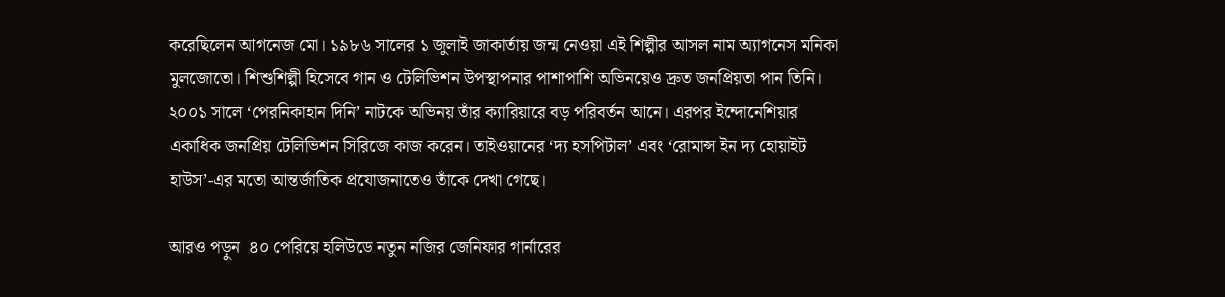করেছিলেন আগনেজ মো। ১৯৮৬ সালের ১ জুলাই জাকার্তায় জন্ম নেওয়া এই শিল্পীর আসল নাম অ্যাগনেস মনিকা মুলজোতো। শিশুশিল্পী হিসেবে গান ও টেলিভিশন উপস্থাপনার পাশাপাশি অভিনয়েও দ্রুত জনপ্রিয়তা পান তিনি। ২০০১ সালে ‘পেরনিকাহান দিনি’ নাটকে অভিনয় তাঁর ক্যারিয়ারে বড় পরিবর্তন আনে। এরপর ইন্দোনেশিয়ার একাধিক জনপ্রিয় টেলিভিশন সিরিজে কাজ করেন। তাইওয়ানের ‘দ্য হসপিটাল’ এবং ‘রোমান্স ইন দ্য হোয়াইট হাউস’-এর মতো আন্তর্জাতিক প্রযোজনাতেও তাঁকে দেখা গেছে।

আরও পড়ুন  ৪০ পেরিয়ে হলিউডে নতুন নজির জেনিফার গার্নারের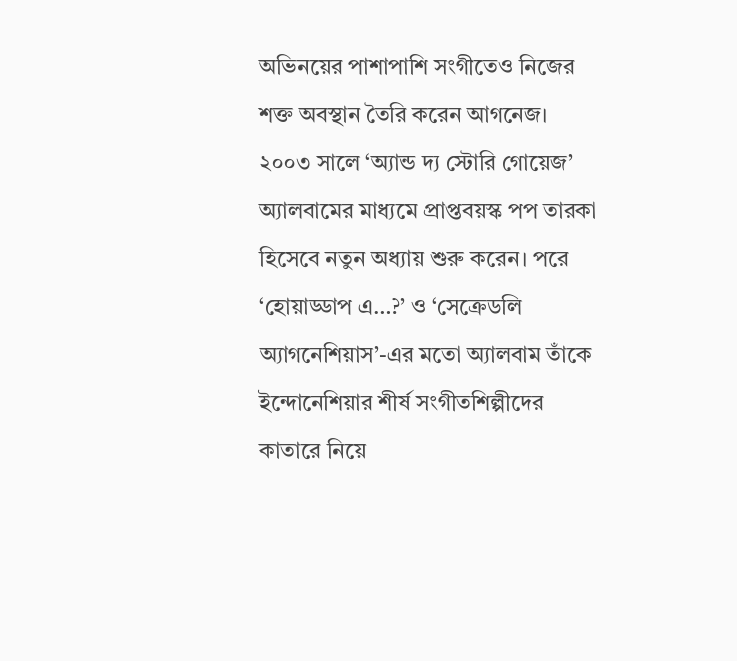অভিনয়ের পাশাপাশি সংগীতেও নিজের শক্ত অবস্থান তৈরি করেন আগনেজ। ২০০৩ সালে ‘অ্যান্ড দ্য স্টোরি গোয়েজ’ অ্যালবামের মাধ্যমে প্রাপ্তবয়স্ক পপ তারকা হিসেবে নতুন অধ্যায় শুরু করেন। পরে ‘হোয়াড্ডাপ এ…?’ ও ‘সেক্রেডলি অ্যাগনেশিয়াস’-এর মতো অ্যালবাম তাঁকে ইন্দোনেশিয়ার শীর্ষ সংগীতশিল্পীদের কাতারে নিয়ে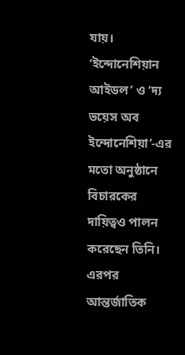যায়। ‘ইন্দোনেশিয়ান আইডল’ ও ‘দ্য ভয়েস অব ইন্দোনেশিয়া’-এর মতো অনুষ্ঠানে বিচারকের দায়িত্বও পালন করেছেন তিনি। এরপর আন্তর্জাতিক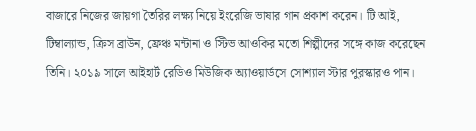বাজারে নিজের জায়গা তৈরির লক্ষ্য নিয়ে ইংরেজি ভাষার গান প্রকাশ করেন। টি আই, টিম্বাল্যান্ড, ক্রিস ব্রাউন, ফ্রেঞ্চ মন্টানা ও স্টিভ আওকির মতো শিল্পীদের সঙ্গে কাজ করেছেন তিনি। ২০১৯ সালে আইহার্ট রেডিও মিউজিক অ্যাওয়ার্ডসে সোশ্যাল স্টার পুরস্কারও পান।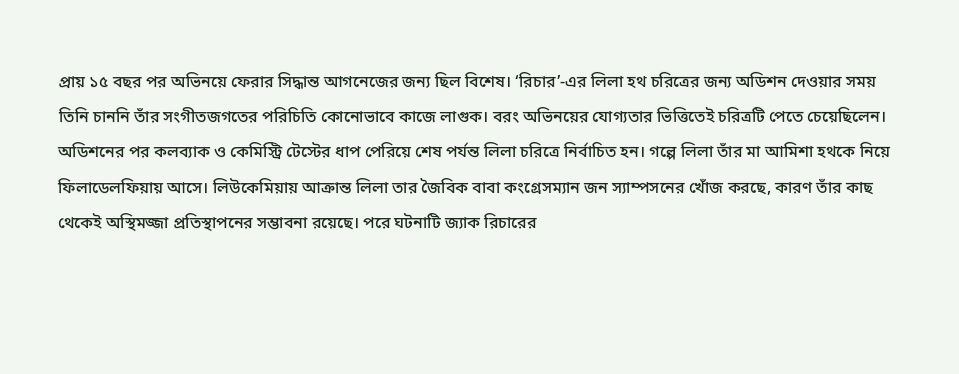প্রায় ১৫ বছর পর অভিনয়ে ফেরার সিদ্ধান্ত আগনেজের জন্য ছিল বিশেষ। ‘রিচার’-এর লিলা হথ চরিত্রের জন্য অডিশন দেওয়ার সময় তিনি চাননি তাঁর সংগীতজগতের পরিচিতি কোনোভাবে কাজে লাগুক। বরং অভিনয়ের যোগ্যতার ভিত্তিতেই চরিত্রটি পেতে চেয়েছিলেন। অডিশনের পর কলব্যাক ও কেমিস্ট্রি টেস্টের ধাপ পেরিয়ে শেষ পর্যন্ত লিলা চরিত্রে নির্বাচিত হন। গল্পে লিলা তাঁর মা আমিশা হথকে নিয়ে ফিলাডেলফিয়ায় আসে। লিউকেমিয়ায় আক্রান্ত লিলা তার জৈবিক বাবা কংগ্রেসম্যান জন স্যাম্পসনের খোঁজ করছে, কারণ তাঁর কাছ থেকেই অস্থিমজ্জা প্রতিস্থাপনের সম্ভাবনা রয়েছে। পরে ঘটনাটি জ্যাক রিচারের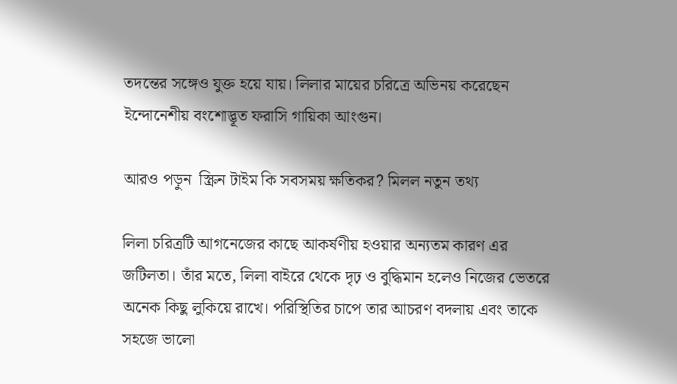তদন্তের সঙ্গেও যুক্ত হয়ে যায়। লিলার মায়ের চরিত্রে অভিনয় করেছেন ইন্দোনেশীয় বংশোদ্ভূত ফরাসি গায়িকা আংগুন।

আরও পড়ুন  স্ক্রিন টাইম কি সবসময় ক্ষতিকর? মিলল নতুন তথ্য

লিলা চরিত্রটি আগনেজের কাছে আকর্ষণীয় হওয়ার অন্যতম কারণ এর জটিলতা। তাঁর মতে, লিলা বাইরে থেকে দৃঢ় ও বুদ্ধিমান হলেও নিজের ভেতরে অনেক কিছু লুকিয়ে রাখে। পরিস্থিতির চাপে তার আচরণ বদলায় এবং তাকে সহজে ভালো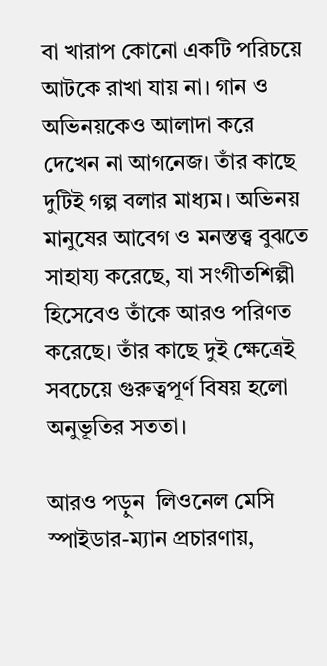বা খারাপ কোনো একটি পরিচয়ে আটকে রাখা যায় না। গান ও অভিনয়কেও আলাদা করে দেখেন না আগনেজ। তাঁর কাছে দুটিই গল্প বলার মাধ্যম। অভিনয় মানুষের আবেগ ও মনস্তত্ত্ব বুঝতে সাহায্য করেছে, যা সংগীতশিল্পী হিসেবেও তাঁকে আরও পরিণত করেছে। তাঁর কাছে দুই ক্ষেত্রেই সবচেয়ে গুরুত্বপূর্ণ বিষয় হলো অনুভূতির সততা।

আরও পড়ুন  লিওনেল মেসি স্পাইডার-ম্যান প্রচারণায়,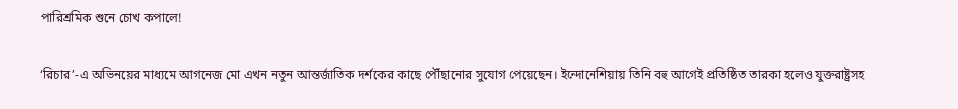পারিশ্রমিক শুনে চোখ কপালে!

‘রিচার’-এ অভিনয়ের মাধ্যমে আগনেজ মো এখন নতুন আন্তর্জাতিক দর্শকের কাছে পৌঁছানোর সুযোগ পেয়েছেন। ইন্দোনেশিয়ায় তিনি বহু আগেই প্রতিষ্ঠিত তারকা হলেও যুক্তরাষ্ট্রসহ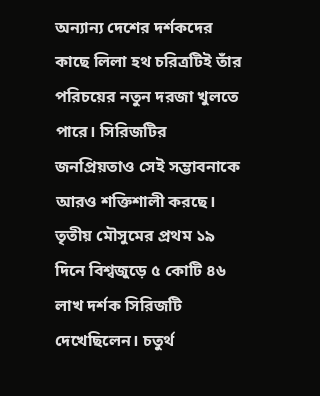অন্যান্য দেশের দর্শকদের কাছে লিলা হথ চরিত্রটিই তাঁর পরিচয়ের নতুন দরজা খুলতে পারে। সিরিজটির জনপ্রিয়তাও সেই সম্ভাবনাকে আরও শক্তিশালী করছে। তৃতীয় মৌসুমের প্রথম ১৯ দিনে বিশ্বজুড়ে ৫ কোটি ৪৬ লাখ দর্শক সিরিজটি দেখেছিলেন। চতুর্থ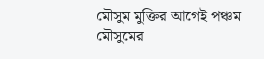মৌসুম মুক্তির আগেই পঞ্চম মৌসুমের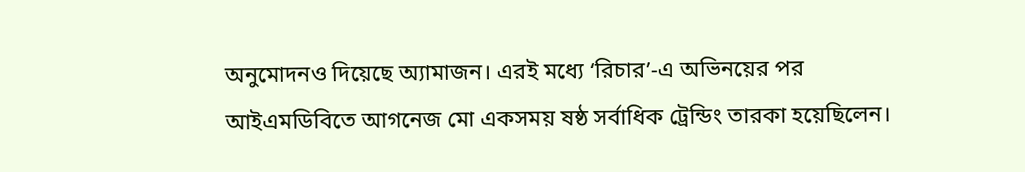অনুমোদনও দিয়েছে অ্যামাজন। এরই মধ্যে ‘রিচার’-এ অভিনয়ের পর আইএমডিবিতে আগনেজ মো একসময় ষষ্ঠ সর্বাধিক ট্রেন্ডিং তারকা হয়েছিলেন।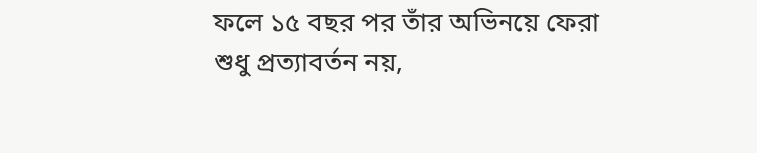ফলে ১৫ বছর পর তাঁর অভিনয়ে ফেরা শুধু প্রত্যাবর্তন নয়,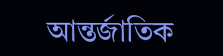আন্তর্জাতিক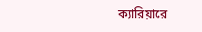ক্যারিয়ারে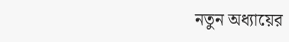নতুন অধ্যায়ের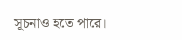সূচনাও হতে পারে।